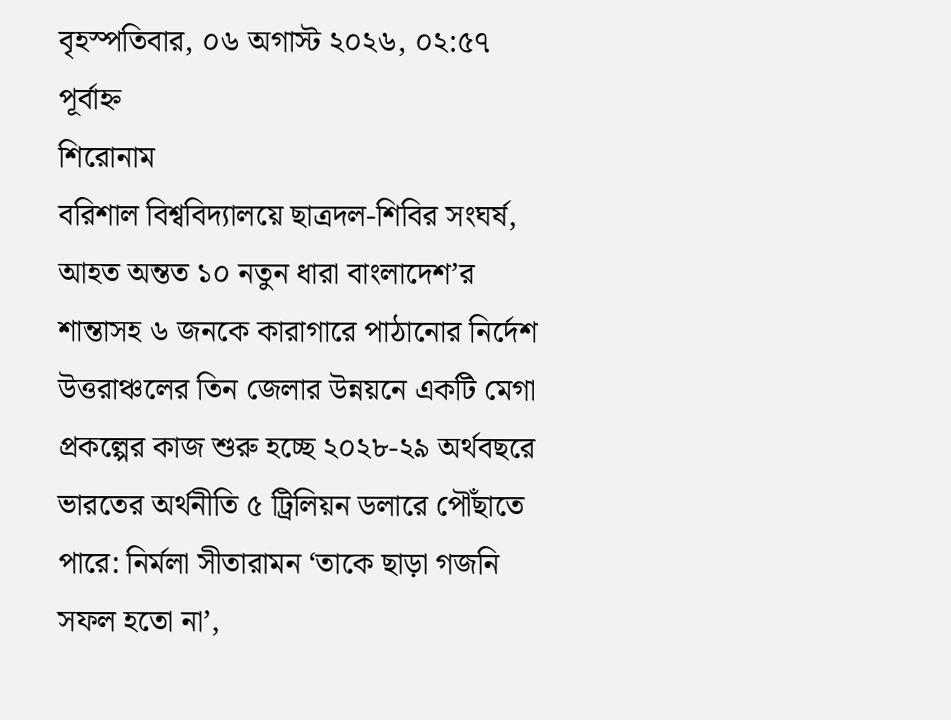বৃহস্পতিবার, ০৬ অগাস্ট ২০২৬, ০২:৫৭ পূর্বাহ্ন
শিরোনাম
বরিশাল বিশ্ববিদ্যালয়ে ছাত্রদল-শিবির সংঘর্ষ, আহত অন্তত ১০ নতুন ধারা বাংলাদেশ’র শান্তাসহ ৬ জনকে কারাগারে পাঠানোর নির্দেশ উত্তরাঞ্চলের তিন জেলার উন্নয়নে একটি মেগা প্রকল্পের কাজ শুরু হচ্ছে ২০২৮-২৯ অর্থবছরে ভারতের অর্থনীতি ৫ ট্রিলিয়ন ডলারে পৌঁছাতে পারে: নির্মলা সীতারামন ‘তাকে ছাড়া গজনি সফল হতো না’,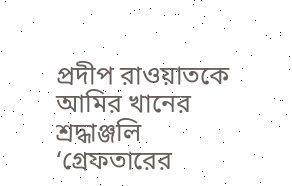প্রদীপ রাওয়াতকে আমির খানের শ্রদ্ধাঞ্জলি ‘গ্রেফতারের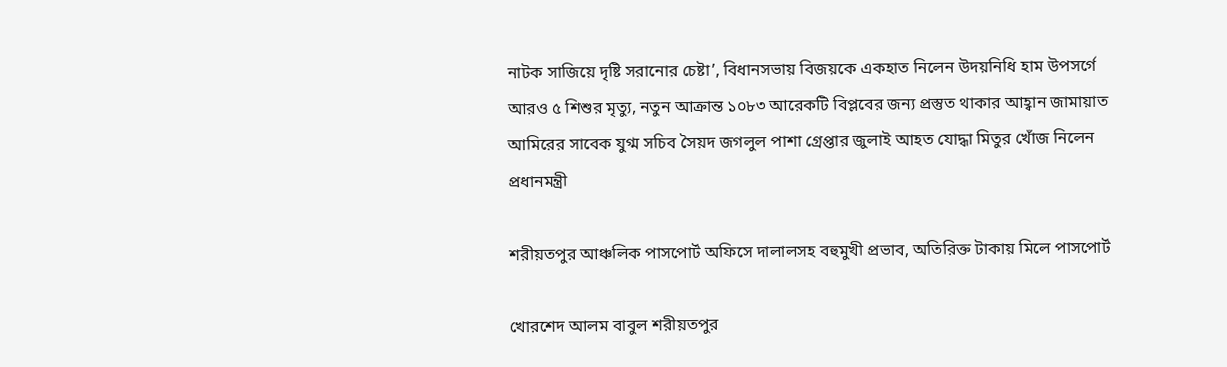নাটক সাজিয়ে দৃষ্টি সরানোর চেষ্টা’, বিধানসভায় বিজয়কে একহাত নিলেন উদয়নিধি হাম উপসর্গে আরও ৫ শিশুর মৃত্যু, নতুন আক্রান্ত ১০৮৩ আরেকটি বিপ্লবের জন্য প্রস্তুত থাকার আহ্বান জামায়াত আমিরের সাবেক যুগ্ম সচিব সৈয়দ জগলুল পাশা গ্রেপ্তার জুলাই আহত যোদ্ধা মিতুর খোঁজ নিলেন প্রধানমন্ত্রী

শরীয়তপুর আঞ্চলিক পাসপোর্ট অফিসে দালালসহ বহুমুখী প্রভাব, অতিরিক্ত টাকায় মিলে পাসপোর্ট

খোরশেদ আলম বাবুল শরীয়তপুর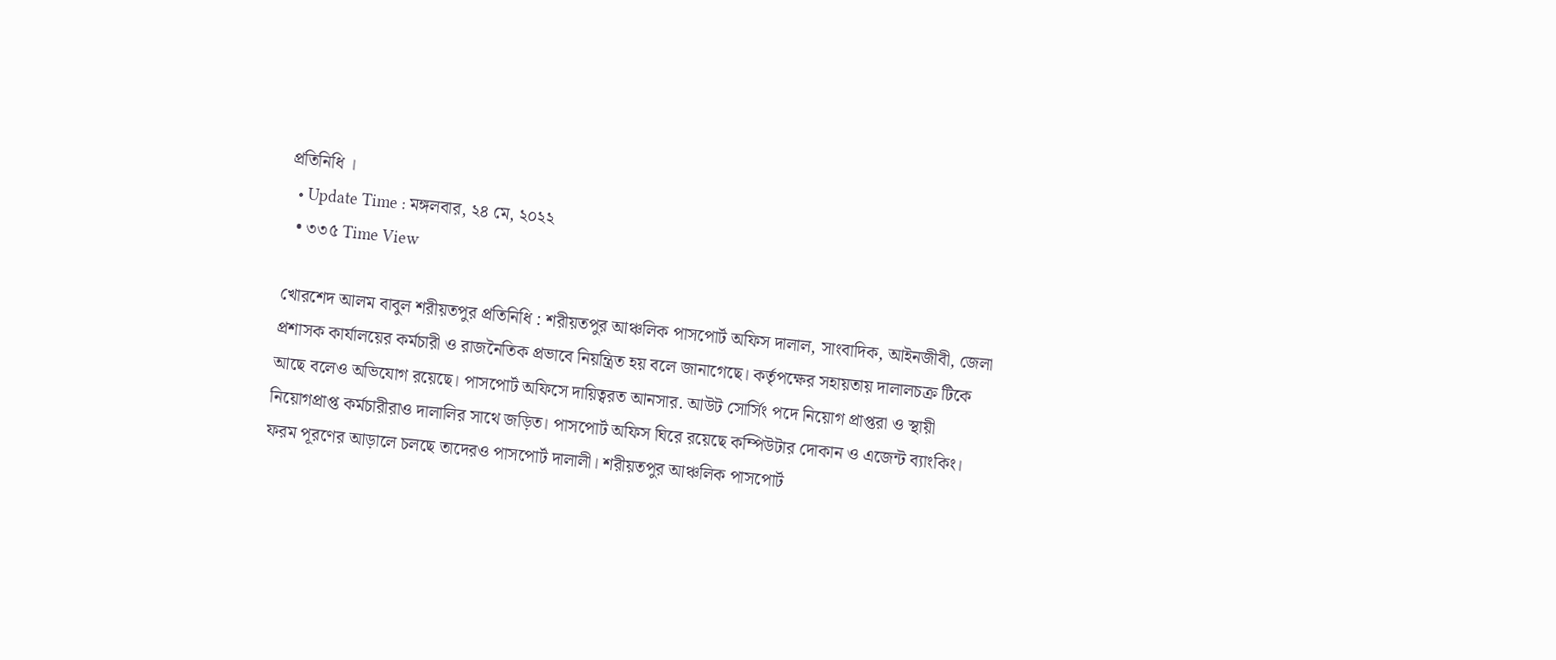প্রতিনিধি ।
  • Update Time : মঙ্গলবার, ২৪ মে, ২০২২
  • ৩৩৫ Time View

খোরশেদ আলম বাবুল শরীয়তপুর প্রতিনিধি : শরীয়তপুর আঞ্চলিক পাসপোর্ট অফিস দালাল, সাংবাদিক, আইনজীবী, জেলা প্রশাসক কার্যালয়ের কর্মচারী ও রাজনৈতিক প্রভাবে নিয়ন্ত্রিত হয় বলে জানাগেছে। কর্তৃপক্ষের সহায়তায় দালালচক্র টিকে আছে বলেও অভিযোগ রয়েছে। পাসপোর্ট অফিসে দায়িত্বরত আনসার. আউট সোর্সিং পদে নিয়োগ প্রাপ্তরা ও স্থায়ী নিয়োগপ্রাপ্ত কর্মচারীরাও দালালির সাথে জড়িত। পাসপোর্ট অফিস ঘিরে রয়েছে কম্পিউটার দোকান ও এজেন্ট ব্যাংকিং। ফরম পূরণের আড়ালে চলছে তাদেরও পাসপোর্ট দালালী। শরীয়তপুর আঞ্চলিক পাসপোর্ট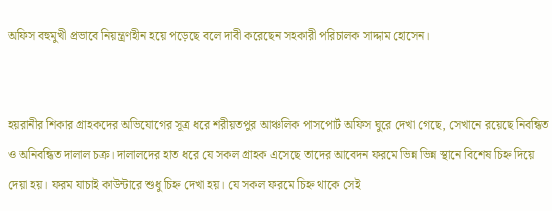অফিস বহুমুখী প্রভাবে নিয়ন্ত্রণহীন হয়ে পড়েছে বলে দাবী করেছেন সহকারী পরিচালক সাদ্দাম হোসেন।


হয়রানীর শিকার গ্রাহকদের অভিযোগের সূত্র ধরে শরীয়তপুর আঞ্চলিক পাসপোর্ট অফিস ঘুরে দেখা গেছে, সেখানে রয়েছে নিবন্ধিত ও অনিবন্ধিত দালাল চক্র। দালালদের হাত ধরে যে সকল গ্রাহক এসেছে তাদের আবেদন ফরমে ভিন্ন ভিন্ন স্থানে বিশেষ চিহ্ন দিয়ে দেয়া হয়। ফরম যাচাই কাউন্টারে শুধু চিহ্ন দেখা হয়। যে সকল ফরমে চিহ্ন থাকে সেই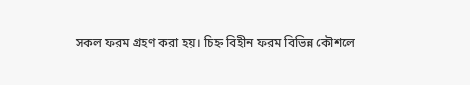সকল ফরম গ্রহণ করা হয়। চিহ্ন বিহীন ফরম বিভিন্ন কৌশলে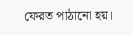ফেরত পাঠানো হয়।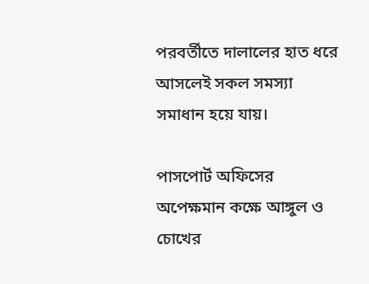পরবর্তীতে দালালের হাত ধরে আসলেই সকল সমস্যা সমাধান হয়ে যায়।

পাসপোর্ট অফিসের অপেক্ষমান কক্ষে আঙ্গুল ও চোখের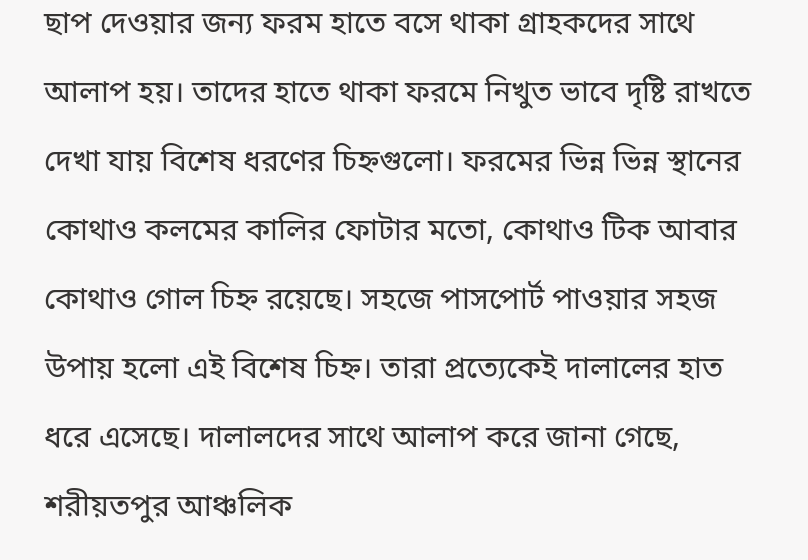ছাপ দেওয়ার জন্য ফরম হাতে বসে থাকা গ্রাহকদের সাথে আলাপ হয়। তাদের হাতে থাকা ফরমে নিখুত ভাবে দৃষ্টি রাখতে দেখা যায় বিশেষ ধরণের চিহ্নগুলো। ফরমের ভিন্ন ভিন্ন স্থানের কোথাও কলমের কালির ফোটার মতো, কোথাও টিক আবার কোথাও গোল চিহ্ন রয়েছে। সহজে পাসপোর্ট পাওয়ার সহজ উপায় হলো এই বিশেষ চিহ্ন। তারা প্রত্যেকেই দালালের হাত ধরে এসেছে। দালালদের সাথে আলাপ করে জানা গেছে, শরীয়তপুর আঞ্চলিক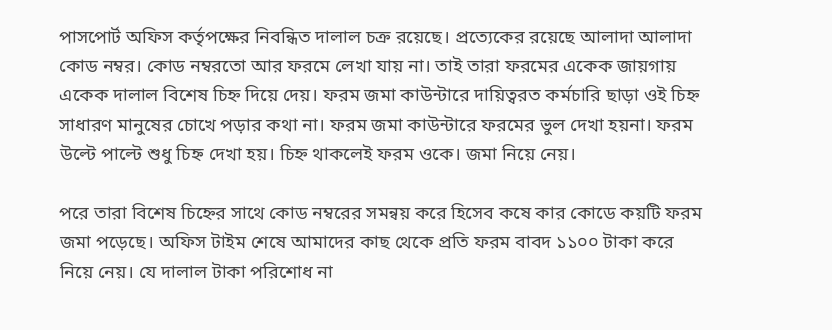পাসপোর্ট অফিস কর্তৃপক্ষের নিবন্ধিত দালাল চক্র রয়েছে। প্রত্যেকের রয়েছে আলাদা আলাদা কোড নম্বর। কোড নম্বরতো আর ফরমে লেখা যায় না। তাই তারা ফরমের একেক জায়গায় একেক দালাল বিশেষ চিহ্ন দিয়ে দেয়। ফরম জমা কাউন্টারে দায়িত্বরত কর্মচারি ছাড়া ওই চিহ্ন সাধারণ মানুষের চোখে পড়ার কথা না। ফরম জমা কাউন্টারে ফরমের ভুল দেখা হয়না। ফরম উল্টে পাল্টে শুধু চিহ্ন দেখা হয়। চিহ্ন থাকলেই ফরম ওকে। জমা নিয়ে নেয়।

পরে তারা বিশেষ চিহ্নের সাথে কোড নম্বরের সমন্বয় করে হিসেব কষে কার কোডে কয়টি ফরম জমা পড়েছে। অফিস টাইম শেষে আমাদের কাছ থেকে প্রতি ফরম বাবদ ১১০০ টাকা করে নিয়ে নেয়। যে দালাল টাকা পরিশোধ না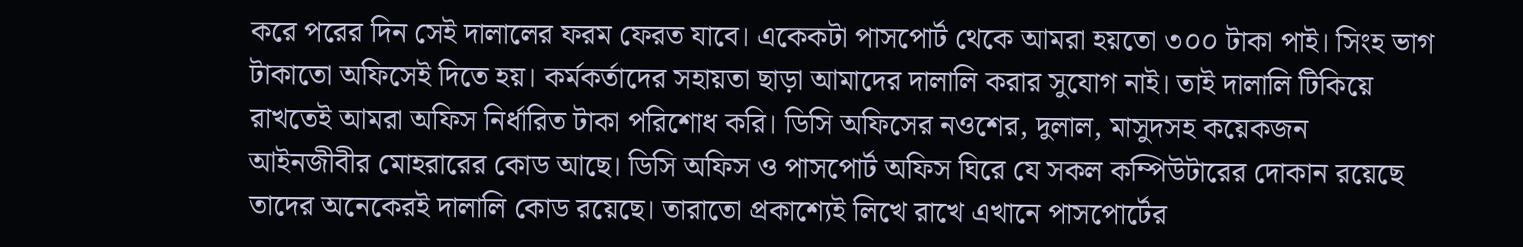করে পরের দিন সেই দালালের ফরম ফেরত যাবে। একেকটা পাসপোর্ট থেকে আমরা হয়তো ৩০০ টাকা পাই। সিংহ ভাগ টাকাতো অফিসেই দিতে হয়। কর্মকর্তাদের সহায়তা ছাড়া আমাদের দালালি করার সুযোগ নাই। তাই দালালি টিকিয়ে রাখতেই আমরা অফিস নির্ধারিত টাকা পরিশোধ করি। ডিসি অফিসের নওশের, দুলাল, মাসুদসহ কয়েকজন আইনজীবীর মোহরারের কোড আছে। ডিসি অফিস ও পাসপোর্ট অফিস ঘিরে যে সকল কম্পিউটারের দোকান রয়েছে তাদের অনেকেরই দালালি কোড রয়েছে। তারাতো প্রকাশ্যেই লিখে রাখে এখানে পাসপোর্টের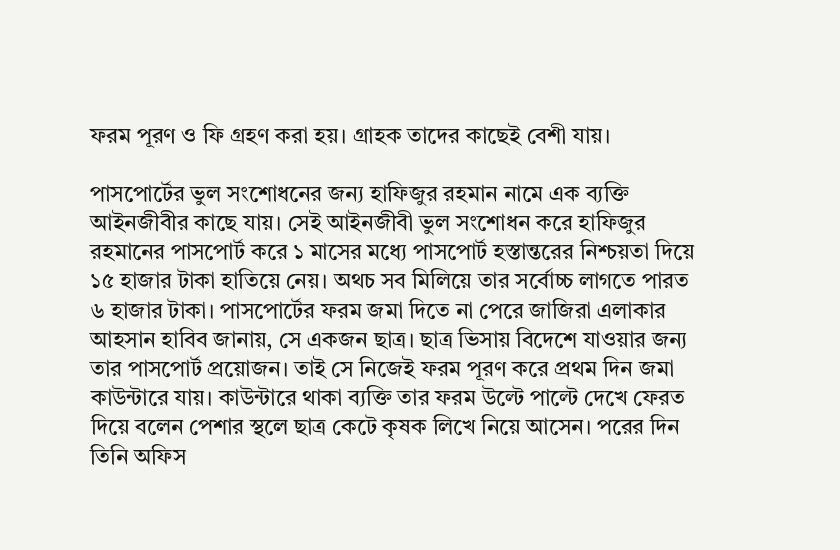ফরম পূরণ ও ফি গ্রহণ করা হয়। গ্রাহক তাদের কাছেই বেশী যায়।

পাসপোর্টের ভুল সংশোধনের জন্য হাফিজুর রহমান নামে এক ব্যক্তি আইনজীবীর কাছে যায়। সেই আইনজীবী ভুল সংশোধন করে হাফিজুর রহমানের পাসপোর্ট করে ১ মাসের মধ্যে পাসপোর্ট হস্তান্তরের নিশ্চয়তা দিয়ে ১৫ হাজার টাকা হাতিয়ে নেয়। অথচ সব মিলিয়ে তার সর্বোচ্চ লাগতে পারত ৬ হাজার টাকা। পাসপোর্টের ফরম জমা দিতে না পেরে জাজিরা এলাকার আহসান হাবিব জানায়, সে একজন ছাত্র। ছাত্র ভিসায় বিদেশে যাওয়ার জন্য তার পাসপোর্ট প্রয়োজন। তাই সে নিজেই ফরম পূরণ করে প্রথম দিন জমা কাউন্টারে যায়। কাউন্টারে থাকা ব্যক্তি তার ফরম উল্টে পাল্টে দেখে ফেরত দিয়ে বলেন পেশার স্থলে ছাত্র কেটে কৃষক লিখে নিয়ে আসেন। পরের দিন তিনি অফিস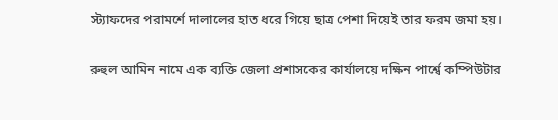স্ট্যাফদের পরামর্শে দালালের হাত ধরে গিয়ে ছাত্র পেশা দিয়েই তার ফরম জমা হয়।

রুহুল আমিন নামে এক ব্যক্তি জেলা প্রশাসকের কার্যালয়ে দক্ষিন পার্শ্বে কম্পিউটার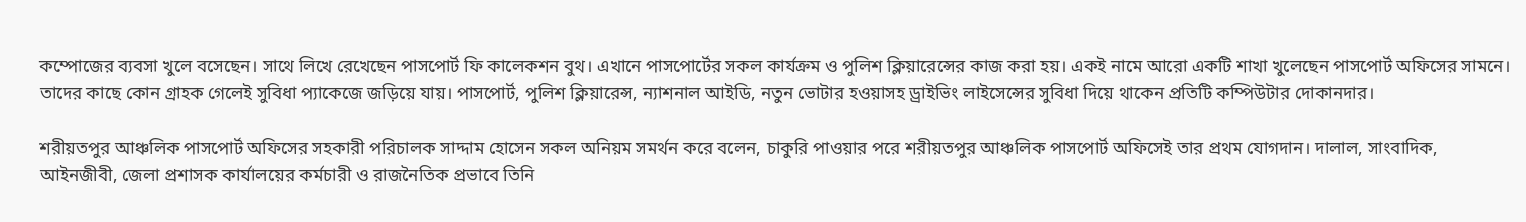কম্পোজের ব্যবসা খুলে বসেছেন। সাথে লিখে রেখেছেন পাসপোর্ট ফি কালেকশন বুথ। এখানে পাসপোর্টের সকল কার্যক্রম ও পুলিশ ক্লিয়ারেন্সের কাজ করা হয়। একই নামে আরো একটি শাখা খুলেছেন পাসপোর্ট অফিসের সামনে। তাদের কাছে কোন গ্রাহক গেলেই সুবিধা প্যাকেজে জড়িয়ে যায়। পাসপোর্ট, পুলিশ ক্লিয়ারেন্স, ন্যাশনাল আইডি, নতুন ভোটার হওয়াসহ ড্রাইভিং লাইসেন্সের সুবিধা দিয়ে থাকেন প্রতিটি কম্পিউটার দোকানদার।

শরীয়তপুর আঞ্চলিক পাসপোর্ট অফিসের সহকারী পরিচালক সাদ্দাম হোসেন সকল অনিয়ম সমর্থন করে বলেন, চাকুরি পাওয়ার পরে শরীয়তপুর আঞ্চলিক পাসপোর্ট অফিসেই তার প্রথম যোগদান। দালাল, সাংবাদিক, আইনজীবী, জেলা প্রশাসক কার্যালয়ের কর্মচারী ও রাজনৈতিক প্রভাবে তিনি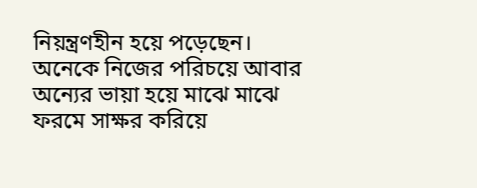নিয়ন্ত্রণহীন হয়ে পড়েছেন। অনেকে নিজের পরিচয়ে আবার অন্যের ভায়া হয়ে মাঝে মাঝে ফরমে সাক্ষর করিয়ে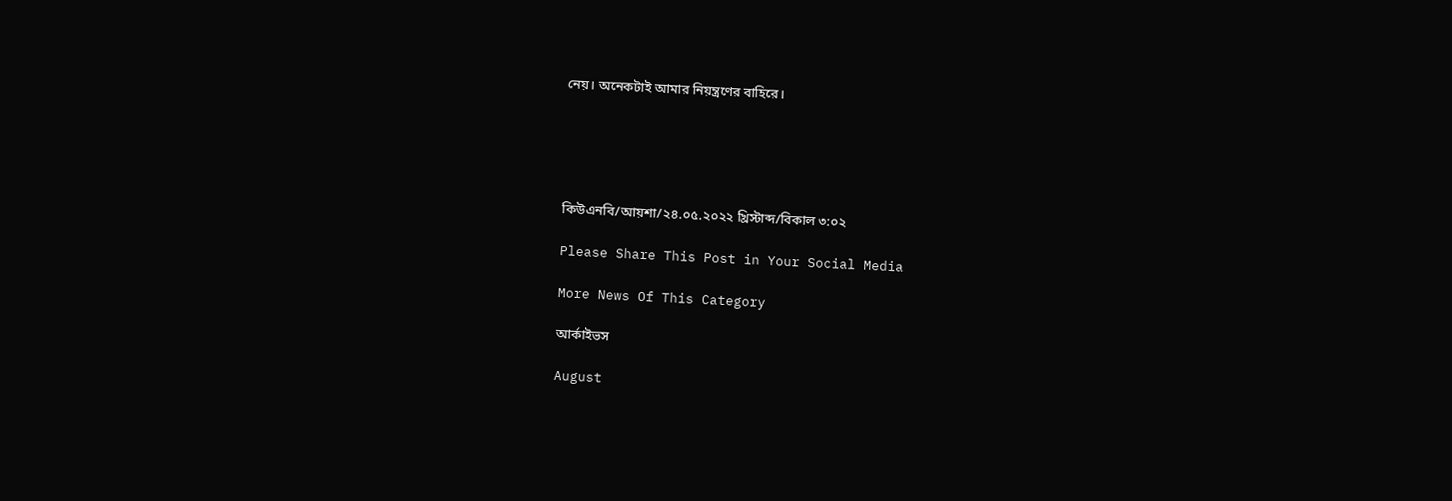নেয়। অনেকটাই আমার নিয়ন্ত্রণের বাহিরে।





কিউএনবি/আয়শা/২৪.০৫.২০২২ খ্রিস্টাব্দ/বিকাল ৩:০২

Please Share This Post in Your Social Media

More News Of This Category

আর্কাইভস

August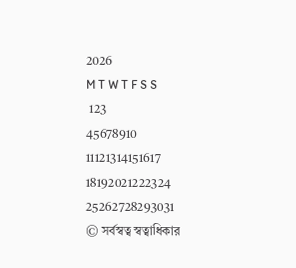2026
M T W T F S S
 123
45678910
11121314151617
18192021222324
25262728293031
© সর্বস্বত্ব স্বত্বাধিকার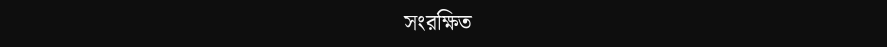সংরক্ষিত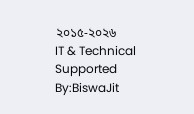২০১৫-২০২৬
IT & Technical Supported By:BiswaJit